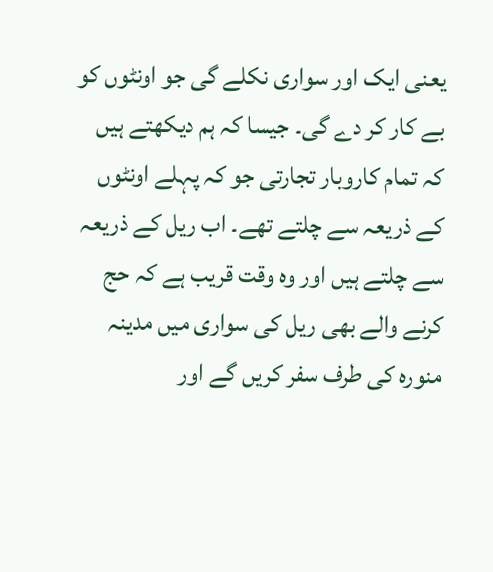یعنی ایک اور سواری نکلے گی جو اونٹوں کو بے کار کر دے گی۔ جیسا کہ ہم دیکھتے ہیں کہ تمام کاروبار تجارتی جو کہ پہلے اونٹوں کے ذریعہ سے چلتے تھے۔ اب ریل کے ذریعہ سے چلتے ہیں اور وہ وقت قریب ہے کہ حج کرنے والے بھی ریل کی سواری میں مدینہ منورہ کی طرف سفر کریں گے اور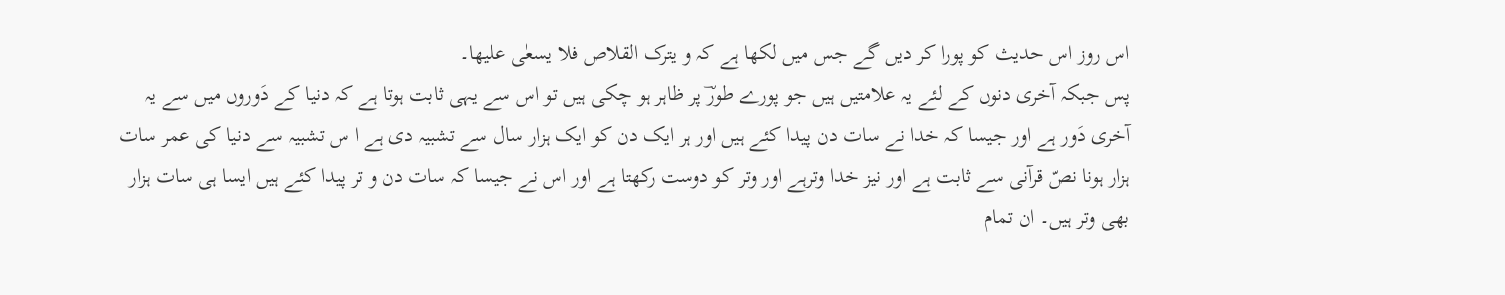اس روز اس حدیث کو پورا کر دیں گے جس میں لکھا ہے کہ و یترک القلاص فلا یسعٰی علیھا۔
پس جبکہ آخری دنوں کے لئے یہ علامتیں ہیں جو پورے طورؔ پر ظاہر ہو چکی ہیں تو اس سے یہی ثابت ہوتا ہے کہ دنیا کے دَوروں میں سے یہ آخری دَور ہے اور جیسا کہ خدا نے سات دن پیدا کئے ہیں اور ہر ایک دن کو ایک ہزار سال سے تشبیہ دی ہے ا س تشبیہ سے دنیا کی عمر سات ہزار ہونا نصّ قرآنی سے ثابت ہے اور نیز خدا وترہے اور وتر کو دوست رکھتا ہے اور اس نے جیسا کہ سات دن و تر پیدا کئے ہیں ایسا ہی سات ہزار بھی وتر ہیں۔ ان تمام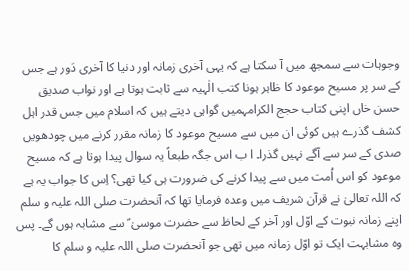وجوہات سے سمجھ میں آ سکتا ہے کہ یہی آخری زمانہ اور دنیا کا آخری دَور ہے جس کے سر پر مسیح موعود کا ظاہر ہونا کتب الٰہیہ سے ثابت ہوتا ہے اور نواب صدیق حسن خاں اپنی کتاب حجج الکرامہمیں گواہی دیتے ہیں کہ اسلام میں جس قدر اہل کشف گذرے ہیں کوئی ان میں سے مسیح موعود کا زمانہ مقرر کرنے میں چودھویں صدی کے سر سے آگے نہیں گذرا۔ ا ب اس جگہ طبعاً یہ سوال پیدا ہوتا ہے کہ مسیح موعود کو اس اُمت میں سے پیدا کرنے کی ضرورت ہی کیا تھی؟ اِس کا جواب یہ ہے کہ اللہ تعالیٰ نے قرآن شریف میں وعدہ فرمایا تھا کہ آنحضرت صلی اللہ علیہ و سلم اپنے زمانہ نبوت کے اوّل اور آخر کے لحاظ سے حضرت موسیٰ ؑ سے مشابہ ہوں گے۔ پس وہ مشابہت ایک تو اوّل زمانہ میں تھی جو آنحضرت صلی اللہ علیہ و سلم کا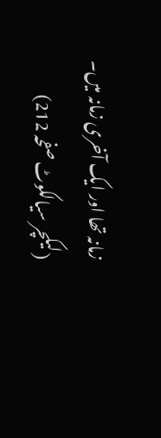زمانہ تھا اور ایک آخری زمانہ میں۔
(لیکچر سیالکوٹ صفحہ 212)